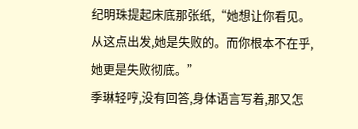纪明珠提起床底那张纸,“她想让你看见。从这点出发,她是失败的。而你根本不在乎,她更是失败彻底。”
季琳轻哼,没有回答,身体语言写着,那又怎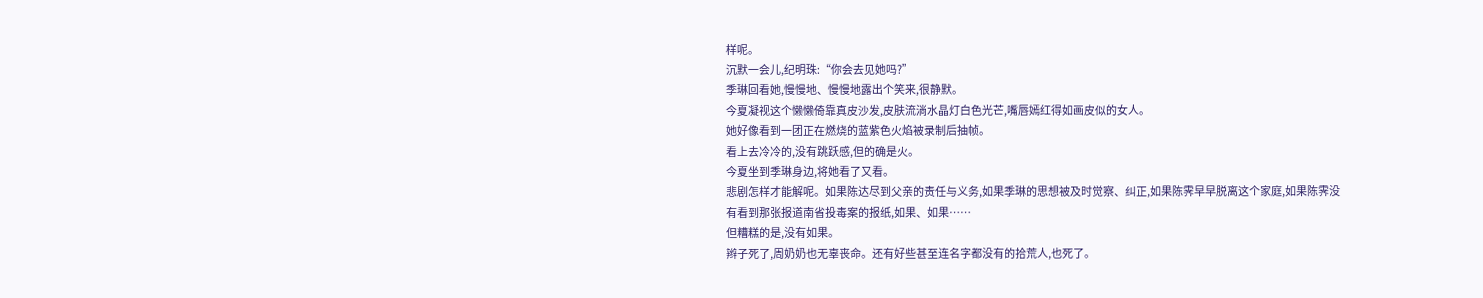样呢。
沉默一会儿,纪明珠:“你会去见她吗?”
季琳回看她,慢慢地、慢慢地露出个笑来,很静默。
今夏凝视这个懒懒倚靠真皮沙发,皮肤流淌水晶灯白色光芒,嘴唇嫣红得如画皮似的女人。
她好像看到一团正在燃烧的蓝紫色火焰被录制后抽帧。
看上去冷冷的,没有跳跃感,但的确是火。
今夏坐到季琳身边,将她看了又看。
悲剧怎样才能解呢。如果陈达尽到父亲的责任与义务,如果季琳的思想被及时觉察、纠正,如果陈霁早早脱离这个家庭,如果陈霁没有看到那张报道南省投毒案的报纸,如果、如果……
但糟糕的是,没有如果。
辫子死了,周奶奶也无辜丧命。还有好些甚至连名字都没有的拾荒人,也死了。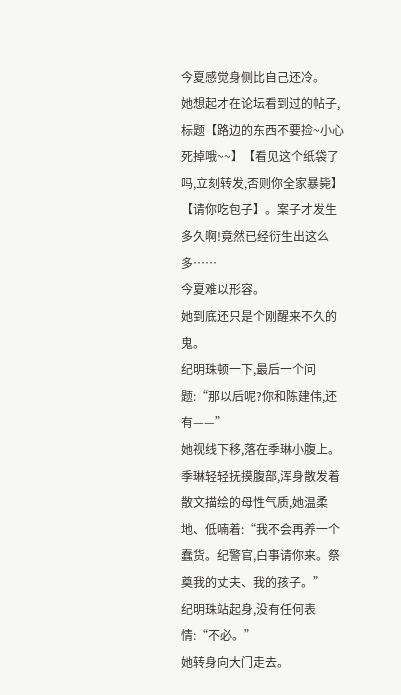今夏感觉身侧比自己还冷。
她想起才在论坛看到过的帖子,标题【路边的东西不要捡~小心死掉哦~~】【看见这个纸袋了吗,立刻转发,否则你全家暴毙】【请你吃包子】。案子才发生多久啊!竟然已经衍生出这么多……
今夏难以形容。
她到底还只是个刚醒来不久的鬼。
纪明珠顿一下,最后一个问题:“那以后呢?你和陈建伟,还有——”
她视线下移,落在季琳小腹上。
季琳轻轻抚摸腹部,浑身散发着散文描绘的母性气质,她温柔地、低喃着:“我不会再养一个蠢货。纪警官,白事请你来。祭奠我的丈夫、我的孩子。”
纪明珠站起身,没有任何表情:“不必。”
她转身向大门走去。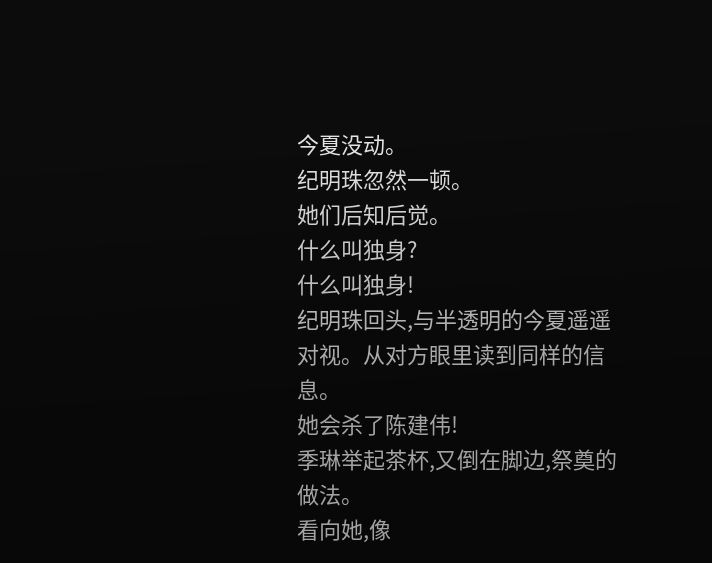今夏没动。
纪明珠忽然一顿。
她们后知后觉。
什么叫独身?
什么叫独身!
纪明珠回头,与半透明的今夏遥遥对视。从对方眼里读到同样的信息。
她会杀了陈建伟!
季琳举起茶杯,又倒在脚边,祭奠的做法。
看向她,像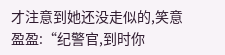才注意到她还没走似的,笑意盈盈:“纪警官,到时你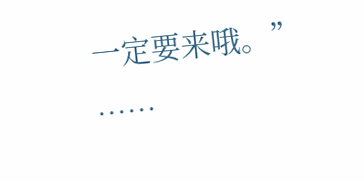一定要来哦。”
……